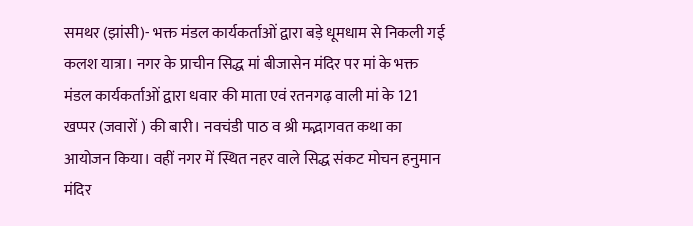समथर (झांसी)- भक्त मंडल कार्यकर्ताओं द्वारा बड़े धूमधाम से निकली गई कलश यात्रा। नगर के प्राचीन सिद्ध मां बीजासेन मंदिर पर मां के भक्त मंडल कार्यकर्ताओं द्वारा धवार की माता एवं रतनगढ़ वाली मां के 121 खप्पर (जवारों ) की बारी। नवचंडी पाठ व श्री मद्भागवत कथा का आयोजन किया। वहीं नगर में स्थित नहर वाले सिद्ध संकट मोचन हनुमान मंदिर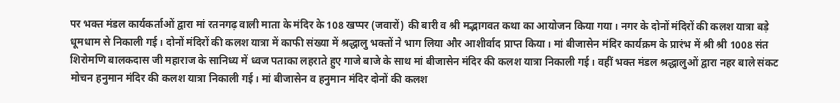पर भक्त मंडल कार्यकर्ताओं द्वारा मां रतनगढ़ वाली माता के मंदिर के 108 खप्पर (जवारों) की बारी व श्री मद्भागवत कथा का आयोजन किया गया। नगर के दोनों मंदिरों की कलश यात्रा बड़े धूमधाम से निकाली गई। दोनों मंदिरों की कलश यात्रा में काफी संख्या में श्रद्धालु भक्तों ने भाग लिया और आशीर्वाद प्राप्त किया। मां बीजासेन मंदिर कार्यक्रम के प्रारंभ में श्री श्री 1008 संत शिरोमणि बालकदास जी महाराज के सानिध्य में ध्वज पताका लहराते हुए गाजे बाजे के साथ मां बीजासेन मंदिर की कलश यात्रा निकाली गई। वहीं भक्त मंडल श्रद्धालुओं द्वारा नहर बाले संकट मोचन हनुमान मंदिर की कलश यात्रा निकाली गई। मां बीजासेन व हनुमान मंदिर दोनों की कलश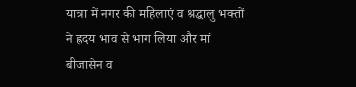यात्रा में नगर की महिलाएं व श्रद्धालु भक्तों ने ह्रदय भाव से भाग लिया और मां बीजासेन व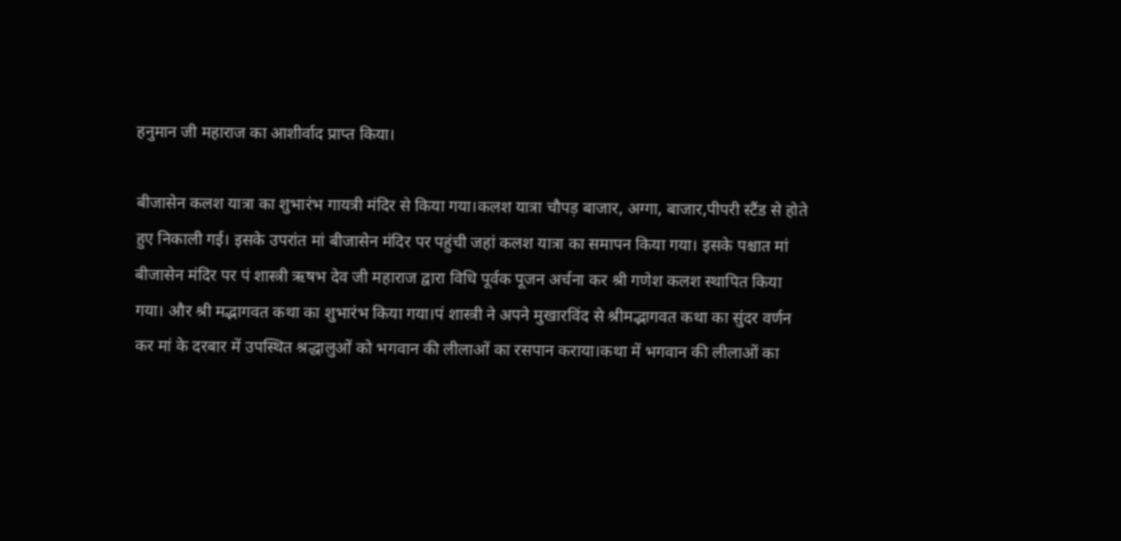हनुमान जी महाराज का आशीर्वाद प्राप्त किया।

बीजासेन कलश यात्रा का शुभारंभ गायत्री मंदिर से किया गया।कलश यात्रा चौपड़ बाजार, अग्गा, बाजार,पीपरी स्टैंड से होते हुए निकाली गई। इसके उपरांत मां बीजासेन मंदिर पर पहुंची जहां कलश यात्रा का समापन किया गया। इसके पश्चात मां बीजासेन मंदिर पर पं शास्त्री ऋषभ देव जी महाराज द्वारा विधि पूर्वक पूजन अर्चना कर श्री गणेश कलश स्थापित किया गया। और श्री मद्भागवत कथा का शुभारंभ किया गया।पं शास्त्री ने अपने मुखारविंद से श्रीमद्भागवत कथा का सुंदर वर्णन कर मां के दरबार में उपस्थित श्रद्धालुओं को भगवान की लीलाओं का रसपान कराया।कथा में भगवान की लीलाओं का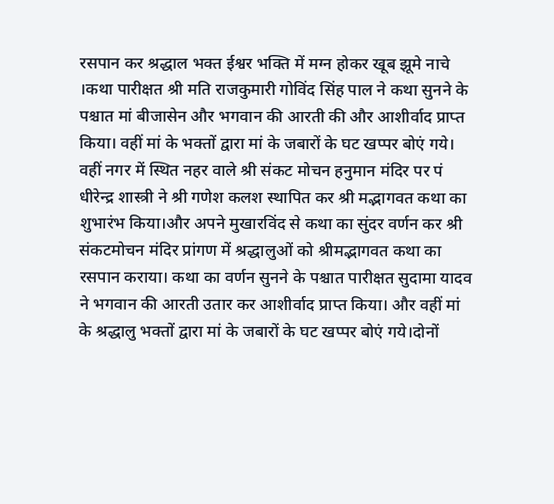रसपान कर श्रद्धाल भक्त ईश्वर भक्ति में मग्न होकर खूब झूमे नाचे ।कथा पारीक्षत श्री मति राजकुमारी गोविंद सिंह पाल ने कथा सुनने के पश्चात मां बीजासेन और भगवान की आरती की और आशीर्वाद प्राप्त किया। वहीं मां के भक्तों द्वारा मां के जबारों के घट खप्पर बोएं गये। वहीं नगर में स्थित नहर वाले श्री संकट मोचन हनुमान मंदिर पर पं धीरेन्द्र शास्त्री ने श्री गणेश कलश स्थापित कर श्री मद्भागवत कथा का शुभारंभ किया।और अपने मुखारविंद से कथा का सुंदर वर्णन कर श्री संकटमोचन मंदिर प्रांगण में श्रद्धालुओं को श्रीमद्भागवत कथा का रसपान कराया। कथा का वर्णन सुनने के पश्चात पारीक्षत सुदामा यादव ने भगवान की आरती उतार कर आशीर्वाद प्राप्त किया। और वहीं मां के श्रद्धालु भक्तों द्वारा मां के जबारों के घट खप्पर बोएं गये।दोनों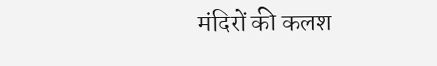मंदिरों की कलश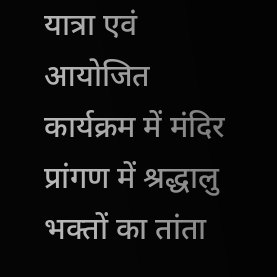यात्रा एवं आयोजित कार्यक्रम में मंदिर प्रांगण में श्रद्धालु भक्तों का तांता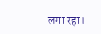लगा रहा।